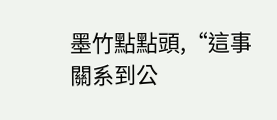墨竹點點頭,“這事關系到公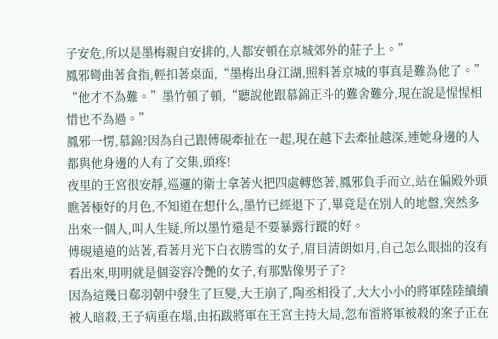子安危,所以是墨梅親自安排的,人都安頓在京城郊外的莊子上。”
鳳邪彎曲著食指,輕扣著桌面,“墨梅出身江湖,照料著京城的事真是難為他了。”
“他才不為難。”墨竹頓了頓,“聽說他跟慕錦正斗的難舍難分,現在說是惺惺相惜也不為過。”
鳳邪一愣,慕錦?因為自己跟傅硯牽扯在一起,現在越下去牽扯越深,連她身邊的人都與他身邊的人有了交集,頭疼!
夜里的王宮很安靜,巡邏的衛士拿著火把四處轉悠著,鳳邪負手而立,站在偏殿外頭瞧著極好的月色,不知道在想什么,墨竹已經退下了,畢竟是在別人的地盤,突然多出來一個人,叫人生疑,所以墨竹還是不要暴露行蹤的好。
傅硯遠遠的站著,看著月光下白衣勝雪的女子,眉目清朗如月,自己怎么眼拙的沒有看出來,明明就是個姿容冷艷的女子,有那點像男子了?
因為這幾日郗羽朝中發生了巨變,大王崩了,陶丞相役了,大大小小的將軍陸陸續續被人暗殺,王子病重在塌,由拓跋將軍在王宮主持大局,忽布雷將軍被殺的案子正在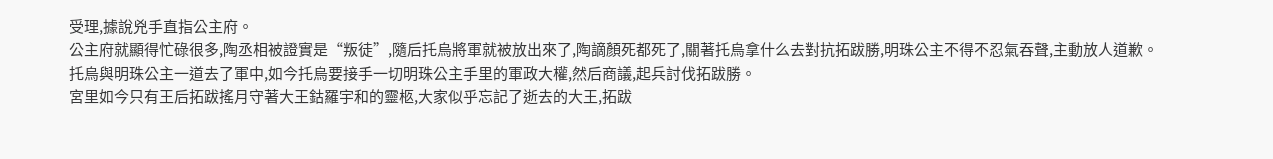受理,據說兇手直指公主府。
公主府就顯得忙碌很多,陶丞相被證實是“叛徒”,隨后托烏將軍就被放出來了,陶謫顏死都死了,關著托烏拿什么去對抗拓跋勝,明珠公主不得不忍氣吞聲,主動放人道歉。
托烏與明珠公主一道去了軍中,如今托烏要接手一切明珠公主手里的軍政大權,然后商議,起兵討伐拓跋勝。
宮里如今只有王后拓跋搖月守著大王鈷羅宇和的靈柩,大家似乎忘記了逝去的大王,拓跋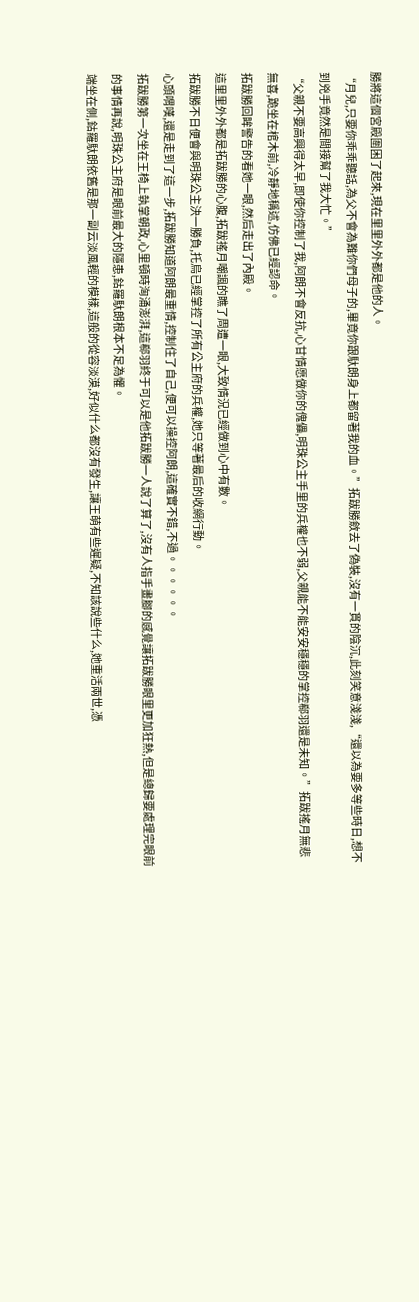勝將這個宮殿圍困了起來,現在里里外外都是他的人。
“月兒,只要你乖乖聽話,為父不會為難你們母子的,畢竟你跟馱朗身上都留著我的血。”拓跋勝斂去了偽裝,沒有一貫的陰沉,此刻笑意淺淺,“還以為要多等些時日,想不到兇手竟然是間接幫了我大忙。”
“父親不要高興得太早,即使你控制了我,阿朗不會反抗,心甘情愿做你的傀儡,明珠公主手里的兵權也不弱,父親能不能安安穩穩的掌控郗羽還是未知。”拓跋搖月無悲無喜,跪坐在棺木前,冷靜地稱述,仿佛已經認命。
拓跋勝回眸警告的看她一眼,然后走出了內殿。
這里里外外都是拓跋勝的心腹,拓跋搖月嘲諷的瞧了周遭一眼,大致情況已經做到心中有數。
拓跋勝不日便會與明珠公主決一勝負,托烏已經掌控了所有公主府的兵權,她只等著最后的收網行動。
心頭喟嘆,還是走到了這一步,拓跋勝知道阿朗最重情,控制住了自己,便可以操控阿朗,這確實不錯,不過。。。。。。
拓跋勝第一次坐在王椅上執掌朝政,心里頓時洶涌澎湃,這郗羽終于可以是他拓跋勝一人說了算了,沒有人指手畫腳的感覺讓拓跋勝眼里更加狂熱,但是總歸要處理完眼前的事情再說,明珠公主府是眼前最大的隱患,鈷羅馱朗根本不足為懼。
端坐在側,鈷羅馱朗依舊是那一副云淡風輕的模樣,這般的從容淡漠,好似什么都沒有發生,讓王萌有些遲疑,不知該說些什么,她重活兩世,憑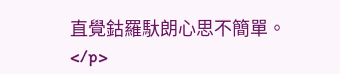直覺鈷羅馱朗心思不簡單。</p>